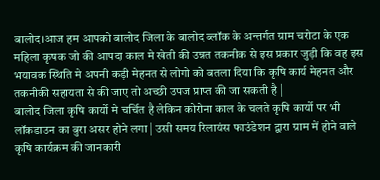बालोद।आज हम आपको बालोद जिला के बालोद ब्लॉक के अन्तर्गत ग्राम चरोटा के एक महिला कृषक जो की आपदा काल मे खेती की उन्नत तकनीक से इस प्रकार जुड़ी कि वह इस भयावक स्थिति मे अपनी कड़ी मेहनत से लोगो को बतला दिया कि कृषि कार्य मेहनत और तकनीकी सहायता से की जाए तो अच्छी उपज प्राप्त की जा सकती है |
बालोद जिला कृषि कार्यो मे चर्चित है लेकिन कोरोना काल के चलते कृषि कार्यो पर भी लॉकडाउन का बुरा असर होने लगा | उसी समय रिलायंस फाउंडेशन द्वारा ग्राम में होने वाले कृषि कार्यक्रम की जानकारी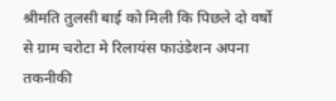श्रीमति तुलसी बाई को मिली कि पिछले दो वर्षो से ग्राम चरोटा मे रिलायंस फाउंडेशन अपना तकनीकी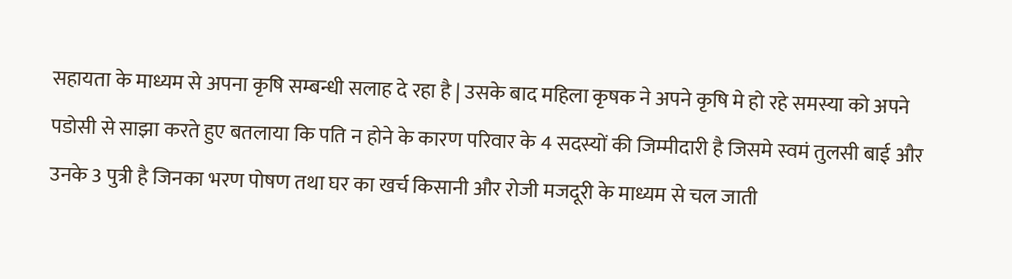सहायता के माध्यम से अपना कृषि सम्बन्धी सलाह दे रहा है | उसके बाद महिला कृषक ने अपने कृषि मे हो रहे समस्या को अपने पडोसी से साझा करते हुए बतलाया कि पति न होने के कारण परिवार के 4 सदस्यों की जिम्मीदारी है जिसमे स्वमं तुलसी बाई और उनके 3 पुत्री है जिनका भरण पोषण तथा घर का खर्च किसानी और रोजी मजदूरी के माध्यम से चल जाती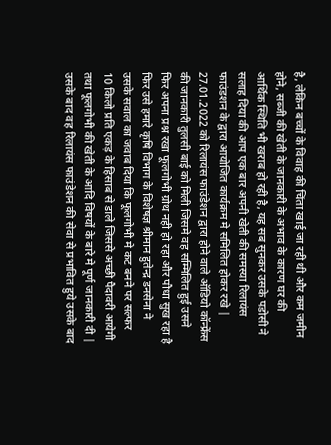है, लेकिन बच्चों के विवाह की चिंता खाई जा रही थी और कम जमीन होने, सब्जी की खेती के जानकारी के अभाव के कारण घर की आर्थिक स्थिति भी खराब हो रही है, यह सब सुनकर उसके पडोसी ने सलाह दिया की आप एक बार अपनी खेती की समस्या रिलायंस फाउंडशन के द्वारा आयोजित कार्यक्रम मे समिलित होकर रखे |
27.01.2022 को रिलायंस फाउंडेशन द्वारा होने वाले ऑडियो कॉन्फ्रेंस की जानकारी तुलसी बाई को मिली जिसमे वह सम्मिलित हुई उसने फिर अपना प्रश्न रखा फूलगोभी ग्रोथ नही हो रहा और पौधा सुख रहा है फिर उसे हमारे कृषि विभाग के विशेषज्ञ श्रीमान हुतेन्द्र डनसेना ने उसके सवाल का जवाब दिया कि फूलगोभी मे कट बनने पर सल्फर 10 किलो प्रति एकड़ के हिसाब से डाले जिससे अच्छी पैदावरी आयेगी तथा फूलगोभी की खेती के आदि विषयों के बारे मे पूर्ण जानकारी दी | उसके बाद वह रिलायंस फाउंडेशन की सेवा से प्रभावित हुये उसके बाद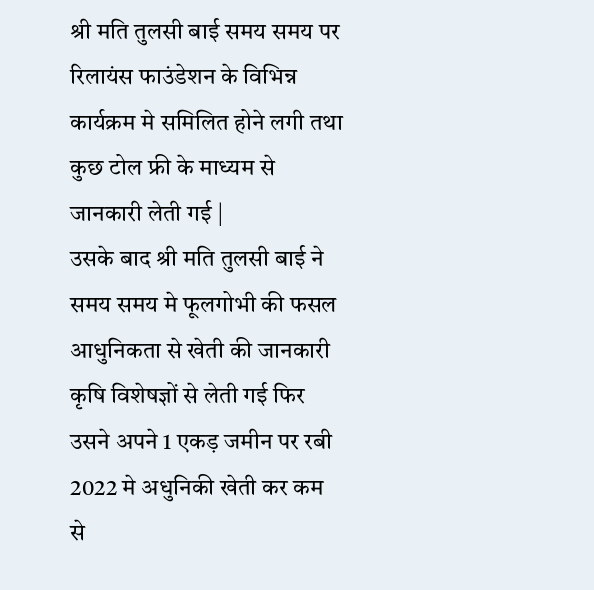श्री मति तुलसी बाई समय समय पर रिलायंस फाउंडेशन के विभिन्न कार्यक्रम मे समिलित होने लगी तथा कुछ टोल फ्री के माध्यम से जानकारी लेती गई |
उसके बाद श्री मति तुलसी बाई ने समय समय मे फूलगोभी की फसल आधुनिकता से खेती की जानकारी कृषि विशेषज्ञों से लेती गई फिर उसने अपने 1 एकड़ जमीन पर रबी 2022 मे अधुनिकी खेती कर कम से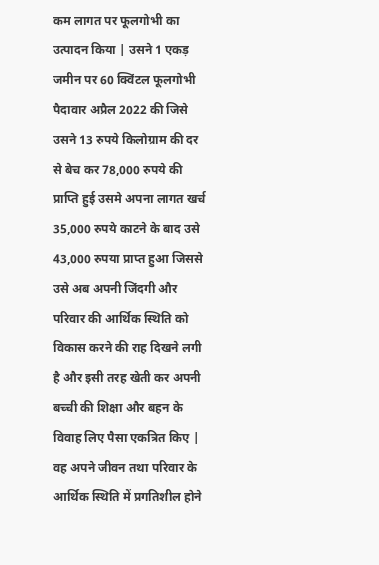कम लागत पर फूलगोभी का उत्पादन किया | उसने 1 एकड़ जमीन पर 60 क्विंटल फूलगोभी पैदावार अप्रैल 2022 की जिसे उसने 13 रुपये किलोग्राम की दर से बेच कर 78,000 रुपये की प्राप्ति हुई उसमे अपना लागत खर्च 35,000 रुपये काटने के बाद उसे 43,000 रुपया प्राप्त हुआ जिससे उसे अब अपनी जिंदगी और परिवार की आर्थिक स्थिति को विकास करने की राह दिखने लगी है और इसी तरह खेती कर अपनी बच्ची की शिक्षा और बहन के विवाह लिए पैसा एकत्रित किए | वह अपने जीवन तथा परिवार के आर्थिक स्थिति में प्रगतिशील होने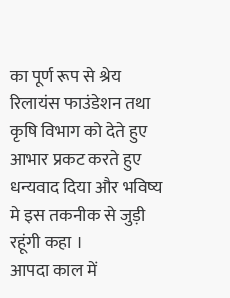का पूर्ण रूप से श्रेय रिलायंस फाउंडेशन तथा कृषि विभाग को देते हुए आभार प्रकट करते हुए धन्यवाद दिया और भविष्य मे इस तकनीक से जुड़ी रहूंगी कहा ।
आपदा काल में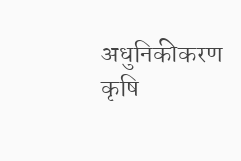अधुनिकीकरण कृषि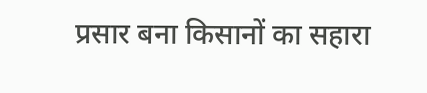प्रसार बना किसानों का सहारा